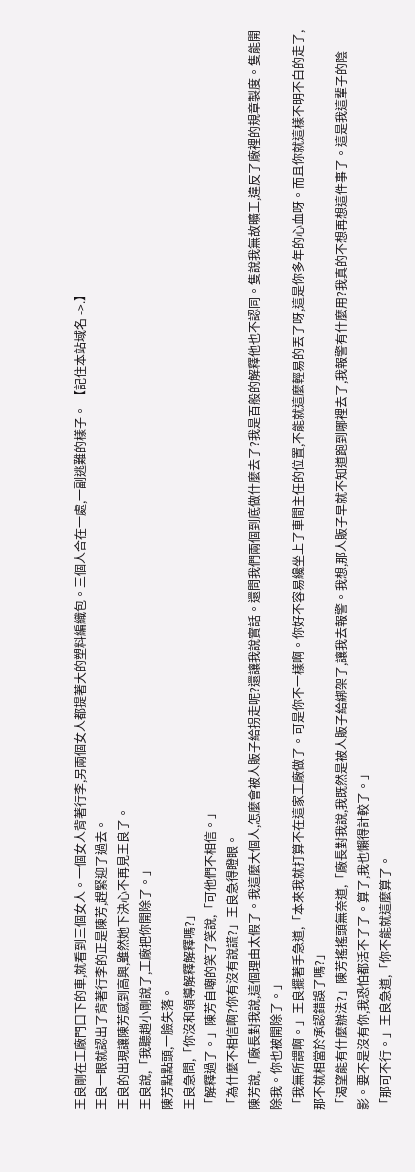王良剛在工廠門口下的車,就看到三個女人。一個女人背著行李,另兩個女人都提著大的塑料編織包。三個人合在一處,一副逃難的樣子。 【記住本站域名 ->.】
王良一眼就認出了背著行李的正是陳芳,趕緊迎了過去。
王良的出現讓陳芳感到高興,雖然她下決心不再見王良了。
王良說,「我聽趙小剛說了,工廠把你開除了。」
陳芳點點頭,一臉失落。
王良急問,「你沒和領導解釋解釋嗎?」
「解釋過了。」陳芳自嘲的笑了笑說,「可他們不相信。」
「為什麼不相信啊?你有沒有說謊?」王良急得瞪眼。
陳芳說,「廠長對我說,這個理由太假了。我這麼大個人,怎麼會被人販子給拐走呢?還讓我說實話。還問我們兩個到底做什麼去了?我是百般的解釋他也不認同。隻說我無故曠工,違反了廠裡的規章製度。隻能開除我。你也被開除了。」
「我無所謂啊。」王良擺著手急道,「本來我就打算不在這家工廠做了。可是你不一樣啊。你好不容易纔坐上了車間主任的位置,不能就這麼輕易的丟了呀,這是你多年的心血呀。而且你就這樣不明不白的走了,那不就相當於承認錯誤了嗎?」
「渴望能有什麼辦法?」陳芳搖搖頭無奈道,「廠長對我說,我既然是被人販子給綁架了,讓我去報警。我想,那人販子早就不知道跑到哪裡去了,我報警有什麼用?我真的不想再想這件事了。這是我這輩子的陰影。要不是沒有你,我恐怕都活不了了。算了,我也懶得計較了。」
「那可不行。」王良急道,「你不能就這麼算了。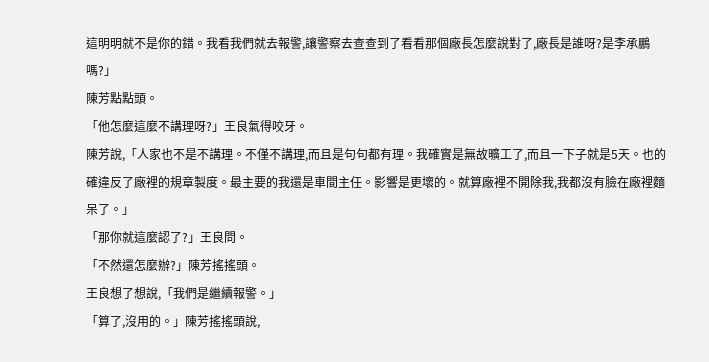這明明就不是你的錯。我看我們就去報警,讓警察去查查到了看看那個廠長怎麼說對了,廠長是誰呀?是李承鵬嗎?」
陳芳點點頭。
「他怎麼這麼不講理呀?」王良氣得咬牙。
陳芳說,「人家也不是不講理。不僅不講理,而且是句句都有理。我確實是無故曠工了,而且一下子就是5天。也的確違反了廠裡的規章製度。最主要的我還是車間主任。影響是更壞的。就算廠裡不開除我,我都沒有臉在廠裡麵呆了。」
「那你就這麼認了?」王良問。
「不然還怎麼辦?」陳芳搖搖頭。
王良想了想說,「我們是繼續報警。」
「算了,沒用的。」陳芳搖搖頭說,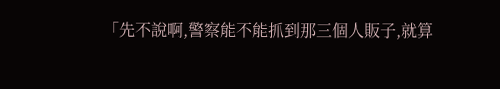「先不說啊,警察能不能抓到那三個人販子,就算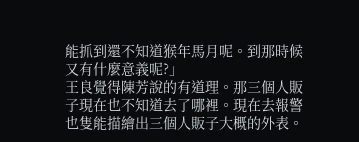能抓到還不知道猴年馬月呢。到那時候又有什麼意義呢?」
王良覺得陳芳說的有道理。那三個人販子現在也不知道去了哪裡。現在去報警也隻能描繪出三個人販子大概的外表。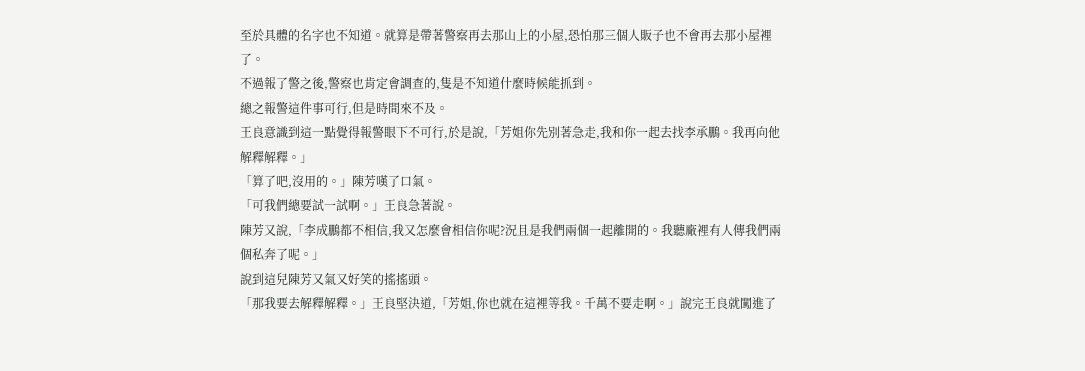至於具體的名字也不知道。就算是帶著警察再去那山上的小屋,恐怕那三個人販子也不會再去那小屋裡了。
不過報了警之後,警察也肯定會調查的,隻是不知道什麼時候能抓到。
總之報警這件事可行,但是時間來不及。
王良意識到這一點覺得報警眼下不可行,於是說,「芳姐你先別著急走,我和你一起去找李承鵬。我再向他解釋解釋。」
「算了吧,沒用的。」陳芳嘆了口氣。
「可我們總要試一試啊。」王良急著說。
陳芳又說,「李成鵬都不相信,我又怎麼會相信你呢?況且是我們兩個一起離開的。我聽廠裡有人傳我們兩個私奔了呢。」
說到這兒陳芳又氣又好笑的搖搖頭。
「那我要去解釋解釋。」王良堅決道,「芳姐,你也就在這裡等我。千萬不要走啊。」說完王良就闖進了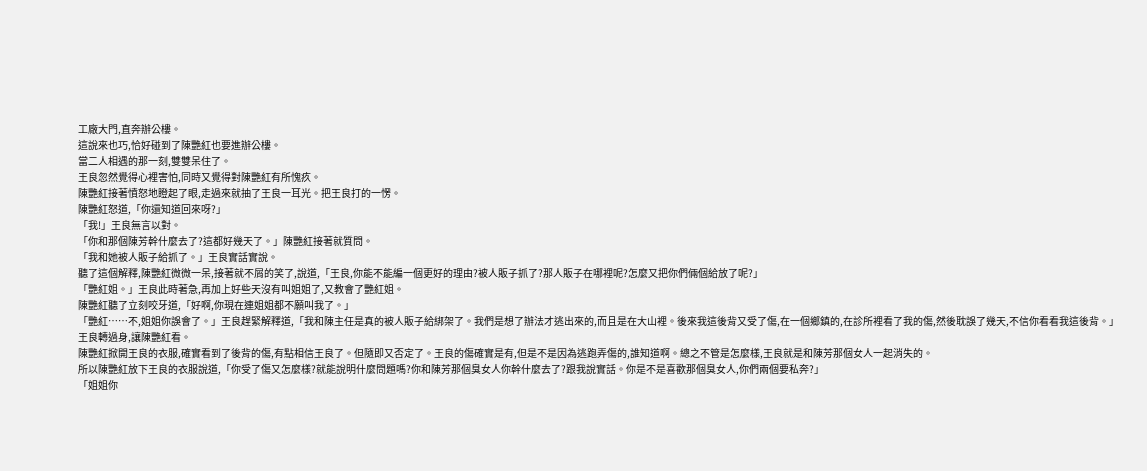工廠大門,直奔辦公樓。
這說來也巧,恰好碰到了陳艷紅也要進辦公樓。
當二人相遇的那一刻,雙雙呆住了。
王良忽然覺得心裡害怕,同時又覺得對陳艷紅有所愧疚。
陳艷紅接著憤怒地瞪起了眼,走過來就抽了王良一耳光。把王良打的一愣。
陳艷紅怒道,「你還知道回來呀?」
「我!」王良無言以對。
「你和那個陳芳幹什麼去了?這都好幾天了。」陳艷紅接著就質問。
「我和她被人販子給抓了。」王良實話實說。
聽了這個解釋,陳艷紅微微一呆,接著就不屑的笑了,說道,「王良,你能不能編一個更好的理由?被人販子抓了?那人販子在哪裡呢?怎麼又把你們倆個給放了呢?」
「艷紅姐。」王良此時著急,再加上好些天沒有叫姐姐了,又教會了艷紅姐。
陳艷紅聽了立刻咬牙道,「好啊,你現在連姐姐都不願叫我了。」
「艷紅……不,姐姐你誤會了。」王良趕緊解釋道,「我和陳主任是真的被人販子給綁架了。我們是想了辦法才逃出來的,而且是在大山裡。後來我這後背又受了傷,在一個鄉鎮的,在診所裡看了我的傷,然後耽誤了幾天,不信你看看我這後背。」
王良轉過身,讓陳艷紅看。
陳艷紅掀開王良的衣服,確實看到了後背的傷,有點相信王良了。但隨即又否定了。王良的傷確實是有,但是不是因為逃跑弄傷的,誰知道啊。總之不管是怎麼樣,王良就是和陳芳那個女人一起消失的。
所以陳艷紅放下王良的衣服說道,「你受了傷又怎麼樣?就能說明什麼問題嗎?你和陳芳那個臭女人你幹什麼去了?跟我說實話。你是不是喜歡那個臭女人,你們兩個要私奔?」
「姐姐你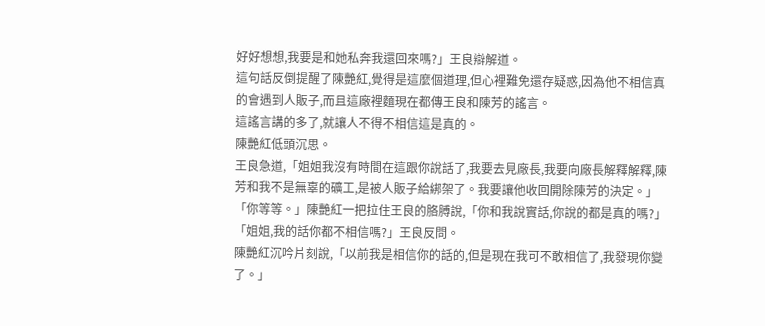好好想想,我要是和她私奔我還回來嗎?」王良辯解道。
這句話反倒提醒了陳艷紅,覺得是這麼個道理,但心裡難免還存疑惑,因為他不相信真的會遇到人販子,而且這廠裡麵現在都傳王良和陳芳的謠言。
這謠言講的多了,就讓人不得不相信這是真的。
陳艷紅低頭沉思。
王良急道,「姐姐我沒有時間在這跟你說話了,我要去見廠長,我要向廠長解釋解釋,陳芳和我不是無辜的礦工,是被人販子給綁架了。我要讓他收回開除陳芳的決定。」
「你等等。」陳艷紅一把拉住王良的胳膊說,「你和我說實話,你說的都是真的嗎?」
「姐姐,我的話你都不相信嗎?」王良反問。
陳艷紅沉吟片刻說,「以前我是相信你的話的,但是現在我可不敢相信了,我發現你變了。」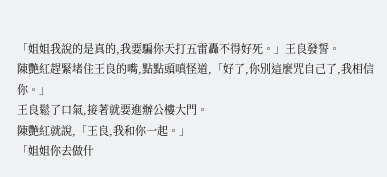「姐姐我說的是真的,我要騙你天打五雷轟不得好死。」王良發誓。
陳艷紅趕緊堵住王良的嘴,點點頭嗔怪道,「好了,你別這麼咒自己了,我相信你。」
王良鬆了口氣,接著就要進辦公樓大門。
陳艷紅就說,「王良,我和你一起。」
「姐姐你去做什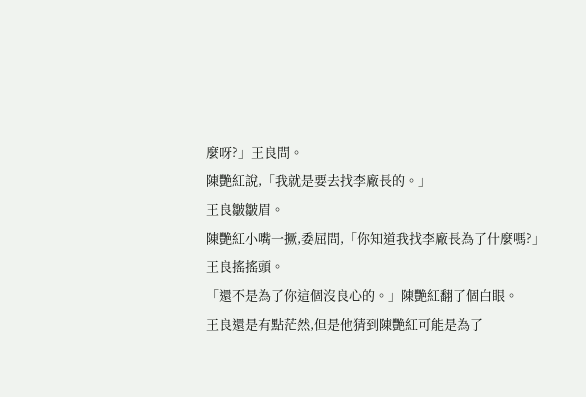麼呀?」王良問。
陳艷紅說,「我就是要去找李廠長的。」
王良皺皺眉。
陳艷紅小嘴一撅,委屈問,「你知道我找李廠長為了什麼嗎?」
王良搖搖頭。
「還不是為了你這個沒良心的。」陳艷紅翻了個白眼。
王良還是有點茫然,但是他猜到陳艷紅可能是為了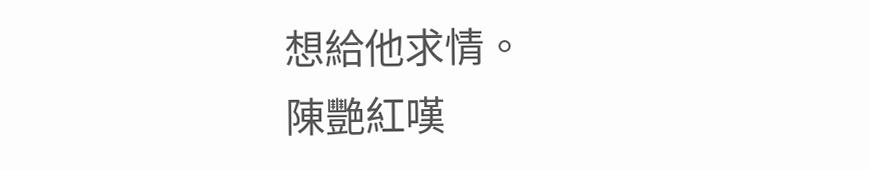想給他求情。
陳艷紅嘆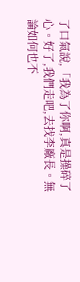了口氣說,「我為了你啊,真是操碎了心。好了,我們走吧,去找李廠長。無論如何也不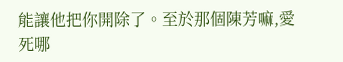能讓他把你開除了。至於那個陳芳嘛,愛死哪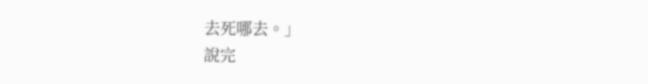去死哪去。」
說完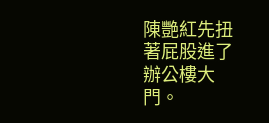陳艷紅先扭著屁股進了辦公樓大門。